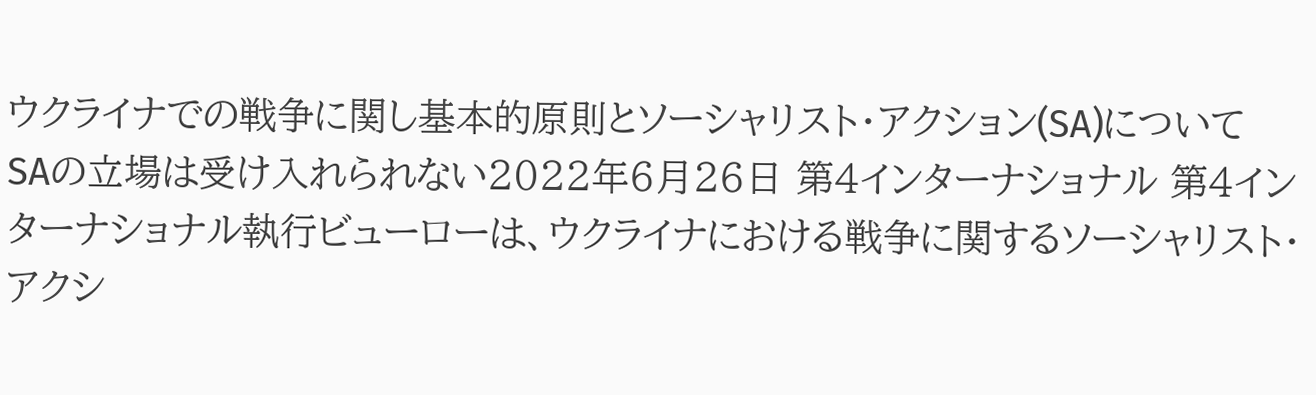ウクライナでの戦争に関し基本的原則とソーシャリスト・アクション(SA)について
SAの立場は受け入れられない2022年6月26日 第4インターナショナル 第4インターナショナル執行ビューローは、ウクライナにおける戦争に関するソーシャリスト・アクシ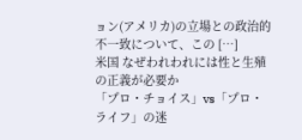ョン(アメリカ)の立場との政治的不一致について、この […]
米国 なぜわれわれには性と生殖の正義が必要か
「プロ・チョイス」vs「プロ・ライフ」の迷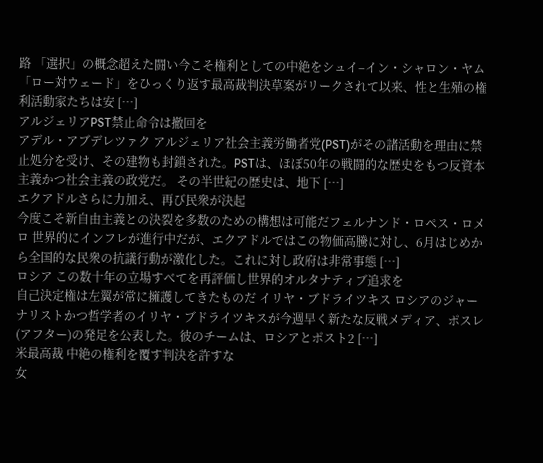路 「選択」の概念超えた闘い今こそ権利としての中絶をシュイ–イン・シャロン・ヤム 「ロー対ウェード」をひっくり返す最高裁判決草案がリークされて以来、性と生殖の権利活動家たちは安 […]
アルジェリアPST禁止命令は撤回を
アデル・アブデレツァク アルジェリア社会主義労働者党(PST)がその諸活動を理由に禁止処分を受け、その建物も封鎖された。PSTは、ほぼ50年の戦闘的な歴史をもつ反資本主義かつ社会主義の政党だ。 その半世紀の歴史は、地下 […]
エクアドルさらに力加え、再び民衆が決起
今度こそ新自由主義との決裂を多数のための構想は可能だフェルナンド・ロペス・ロメロ 世界的にインフレが進行中だが、エクアドルではこの物価高騰に対し、6月はじめから全国的な民衆の抗議行動が激化した。これに対し政府は非常事態 […]
ロシア この数十年の立場すべてを再評価し世界的オルタナティブ追求を
自己決定権は左翼が常に擁護してきたものだ イリヤ・ブドライツキス ロシアのジャーナリストかつ哲学者のイリヤ・ブドライツキスが今週早く新たな反戦メディア、ポスレ(アフター)の発足を公表した。彼のチームは、ロシアとポスト2 […]
米最高裁 中絶の権利を覆す判決を許すな
女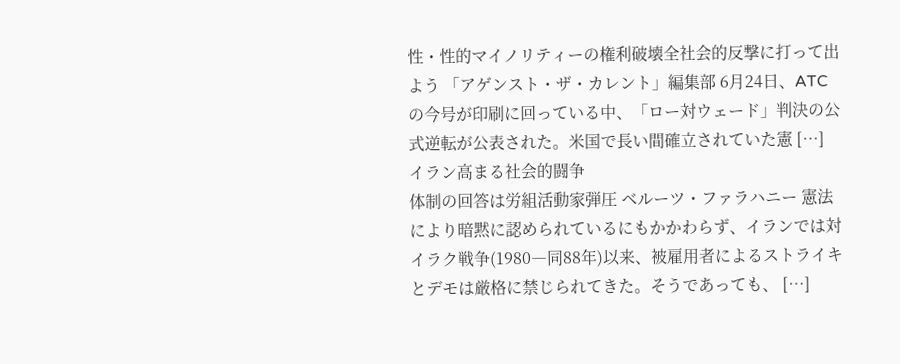性・性的マイノリティーの権利破壊全社会的反撃に打って出よう 「アゲンスト・ザ・カレント」編集部 6月24日、ATCの今号が印刷に回っている中、「ロー対ウェード」判決の公式逆転が公表された。米国で長い間確立されていた憲 […]
イラン高まる社会的闘争
体制の回答は労組活動家弾圧 ベルーツ・ファラハニー 憲法により暗黙に認められているにもかかわらず、イランでは対イラク戦争(1980―同88年)以来、被雇用者によるストライキとデモは厳格に禁じられてきた。そうであっても、 […]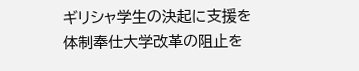ギリシャ学生の決起に支援を
体制奉仕大学改革の阻止を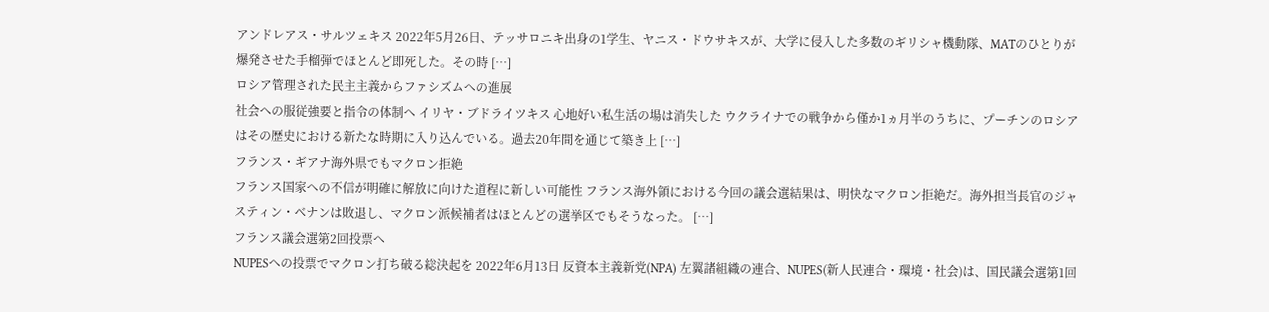アンドレアス・サルツェキス 2022年5月26日、テッサロニキ出身の1学生、ヤニス・ドウサキスが、大学に侵入した多数のギリシャ機動隊、MATのひとりが爆発させた手榴弾でほとんど即死した。その時 […]
ロシア管理された民主主義からファシズムへの進展
社会への服従強要と指令の体制へ イリヤ・ブドライツキス 心地好い私生活の場は消失した ウクライナでの戦争から僅か1ヵ月半のうちに、プーチンのロシアはその歴史における新たな時期に入り込んでいる。過去20年間を通じて築き上 […]
フランス・ギアナ海外県でもマクロン拒絶
フランス国家への不信が明確に解放に向けた道程に新しい可能性 フランス海外領における今回の議会選結果は、明快なマクロン拒絶だ。海外担当長官のジャスティン・ベナンは敗退し、マクロン派候補者はほとんどの選挙区でもそうなった。 […]
フランス議会選第2回投票へ
NUPESへの投票でマクロン打ち破る総決起を 2022年6月13日 反資本主義新党(NPA) 左翼諸組織の連合、NUPES(新人民連合・環境・社会)は、国民議会選第1回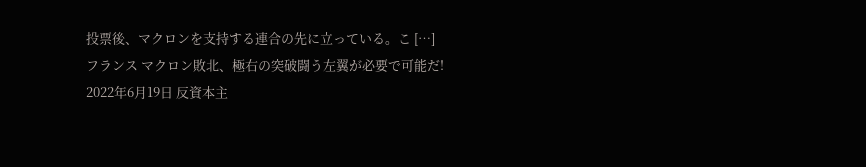投票後、マクロンを支持する連合の先に立っている。こ […]
フランス マクロン敗北、極右の突破闘う左翼が必要で可能だ!
2022年6月19日 反資本主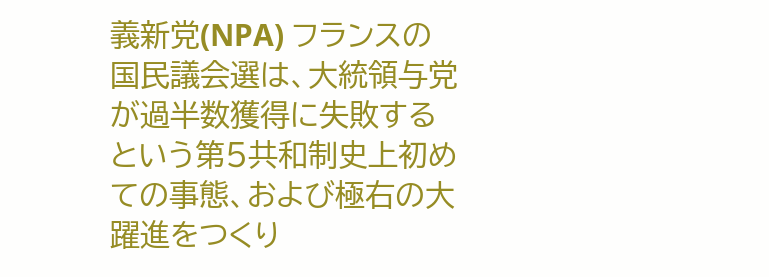義新党(NPA) フランスの国民議会選は、大統領与党が過半数獲得に失敗するという第5共和制史上初めての事態、および極右の大躍進をつくり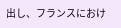出し、フランスにおけ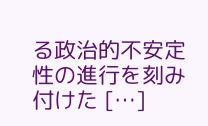る政治的不安定性の進行を刻み付けた […]